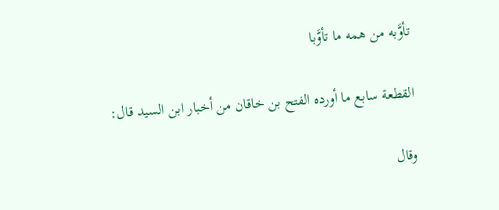تأوَّبه من همه ما تأوَّبا

القطعة سابع ما أورده الفتح بن خاقان من أخبار ابن السيد قال:

وقال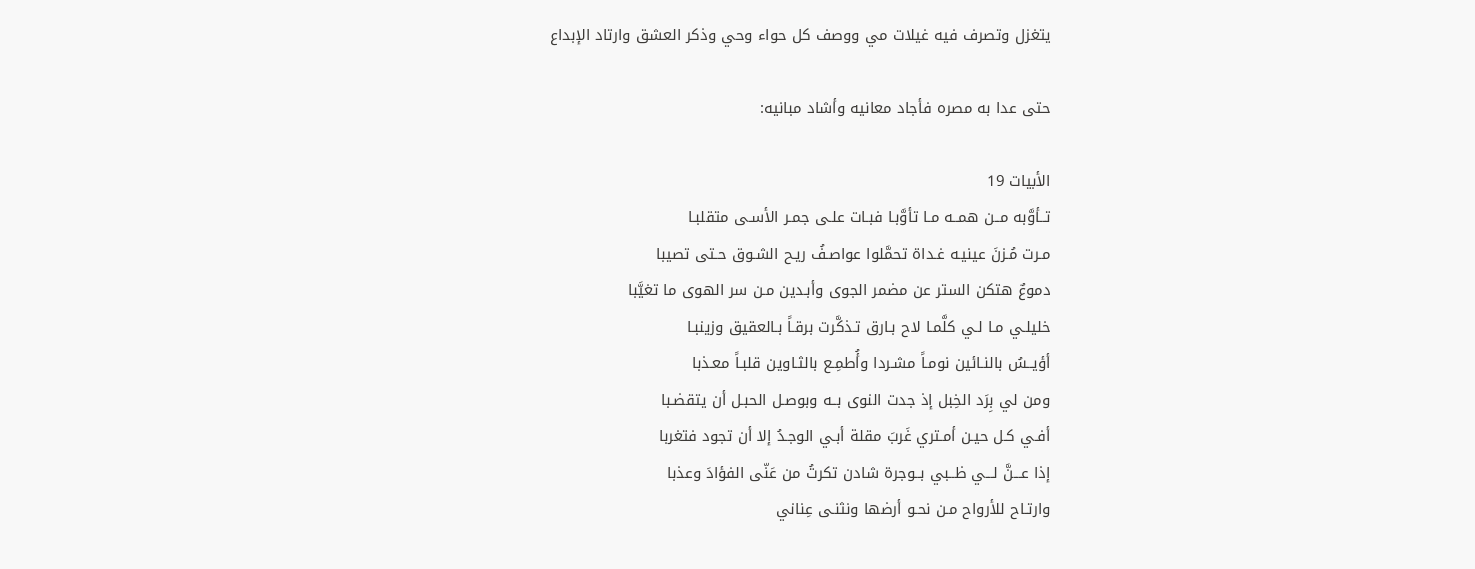يتغزل وتصرف فيه غيلات مي ووصف كل حواء وحي وذكر العشق وارتاد الإبداع

حتى عدا به مصره فأجاد معانيه وأشاد مبانيه:

الأبيات 19
تــأوَّبه مــن همــه مـا تأوَّبـا فبـات علـى جمـر الأسـى متقلبـا
مـرت مُـزنَ عينيـه غـداة تحمَّلوا عواصـفُ ريـح الشـوق حـتى تصيبا
دموعٌ هتكن الستر عن مضمر الجوى وأبـدين مـن سر الهوى ما تغيَّبا
خليلـي مـا لـي كلَّمـا لاح بـارق تـذكَّرت برقـاً بـالعقيق وزينبـا
أؤيــسُ بالنـائين نومـاً مشـردا وأُطمِـع بالثـاوين قلبـاً معـذبا
ومن لي بِرَد الخِبل إذ جدت النوى بــه وبوصـل الحبـل أن يتقضـبا
أفـي كـل حيـن أمـتري غَربَ مقلة أبـي الوجـدُ إلا أن تجود فتغربا
إذا عـــنَّ لـــي ظــبي بــوجرة شادن تكرتُ من عَنّى الفؤادَ وعذبا
وارتـاح للأرواح مـن نحـو أرضها ونثنـى عِناني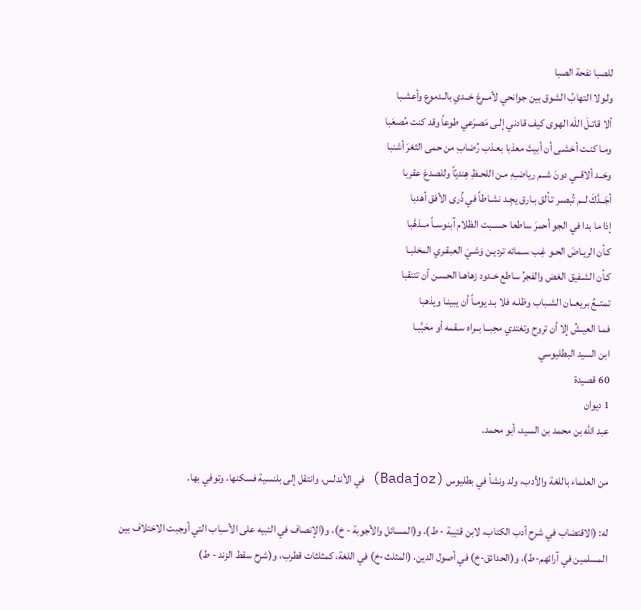للصبا نفحة الصبا
ولـولا التهابُ الشوق بين جوانحي لأمــرعَ خــدي بالـدموع وأعشـبا
ألا قاتـلَ اللَه الهوى كيف قادني إلـى مَصرَعي طوعاً وقد كنت مُصعَبا
ومـا كنـت أخشـى أن أبيتَ معذبا بعـذب رُضابِ من حمى الثغرَ أشنبا
وخــد ألاقــي دونَ شــم رياضــِهِ مـن اللحـظِ هِنديّاً وللصدغ عقربا
أجَــدَّكَ لــم تُبصـر تـألق بـارق يجِـد نشـاطاً في ذُرى الأفق أهدبا
إذا ما بدا في الجو أحمرَ ساطعا حســبت الظلام آبنوســاً مــذهَّبا
كـأن الريـاضَ الحـو غِـب سـمائه ترديـن وَشـيَ العبقـري المخلبـا
كـأن الشـفيق الغض والفجرُ ساطع خـدود زهاهـا الحسـن أن تتنقبا
تمتــعُ بريعــان الشـباب وظلـه فلا بـد يومـاً أن يبينـا ويذهبا
فمـا العيـشُ إلا أن تروح وتغتدي محِبــا بــراه سـقمه أو محَبَّبـا
ابن السيد البطليوسي
60 قصيدة
1 ديوان
عبد الله بن محمد بن السيد، أبو محمد.

من العلماء باللغة والأدب، ولد ونشأ في بطليوس (Badajoz) في الأندلس، وانتقل إلى بلنسية فسكنها، وتوفي بها.

له: (الاقتضاب في شرح أدب الكتاب، لابن قتيبة - ط)، و(المسائل والأجوبة - خ)، و(الإنصاف في التبيه على الأسباب التي أوجبت الاختلاف بين المسلمين في آرائهم-ط)، و(الحدائق-خ) في أصول الدين، (المثلث-خ) في اللغة، كمثلثات قطرب، و(شرح سقط الزند - ط)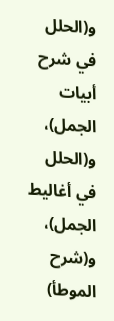و(الحلل في شرح أبيات الجمل)، و(الحلل في أغاليط الجمل)، و(شرح الموطأ)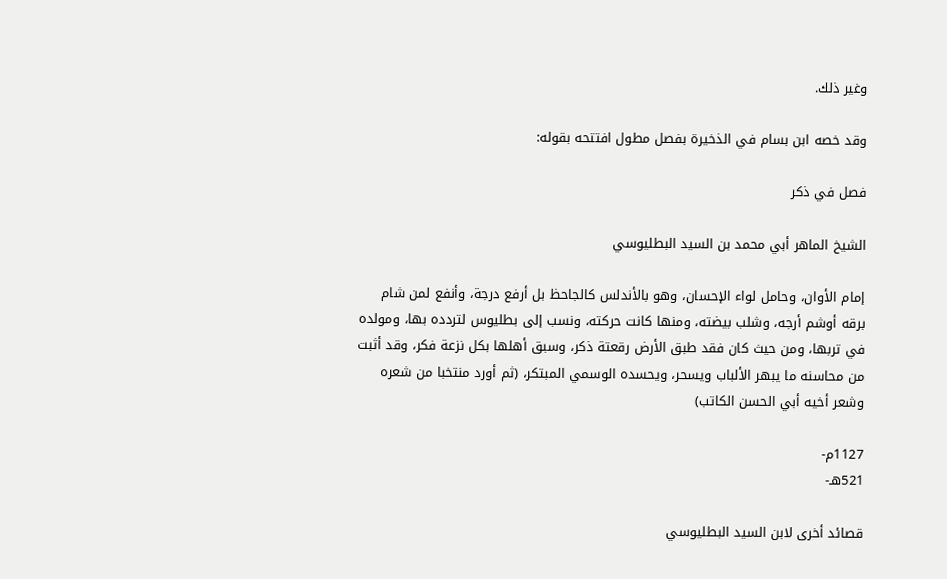وغير ذلك.

وقد خصه ابن بسام في الذخيرة بفصل مطول افتتحه بقوله:

فصل في ذكر

الشيخ الماهر أبي محمد بن السيد البطليوسي

إمام الأوان، وحامل لواء الإحسان، وهو بالأندلس كالجاحظ بل أرفع درجة، وأنفع لمن شام برقه أوشم أرجه، وشلب بيضته، ومنها كانت حركته، ونسب إلى بطليوس لتردده بها، ومولده في تربها، ومن حيث كان فقد طبق الأرض رقعتة ذكر، وسبق أهلها بكل نزعة فكر، وقد أثبت من محاسنه ما يبهر الألباب ويسحر، ويحسده الوسمي المبتكر، (ثم أورد منتخبا من شعره وشعر أخيه أبي الحسن الكاتب)

1127م-
521هـ-

قصائد أخرى لابن السيد البطليوسي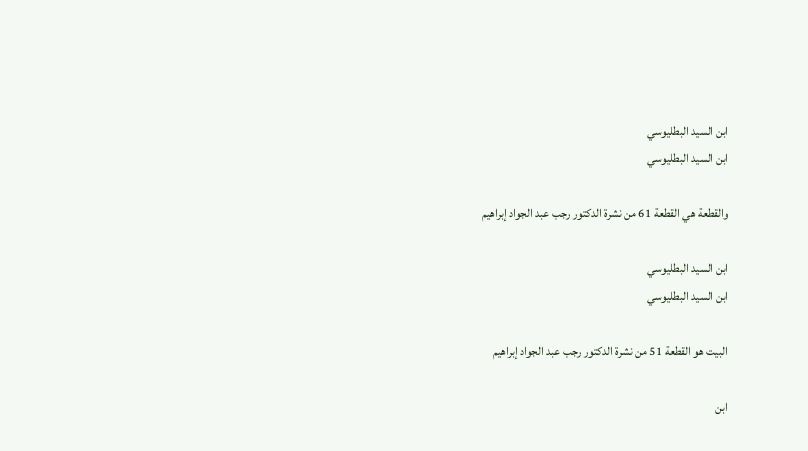ابن السيد البطليوسي
ابن السيد البطليوسي

والقطعة هي القطعة 61 من نشرة الدكتور رجب عبد الجواد إبراهيم

ابن السيد البطليوسي
ابن السيد البطليوسي

البيت هو القطعة 51 من نشرة الدكتور رجب عبد الجواد إبراهيم

ابن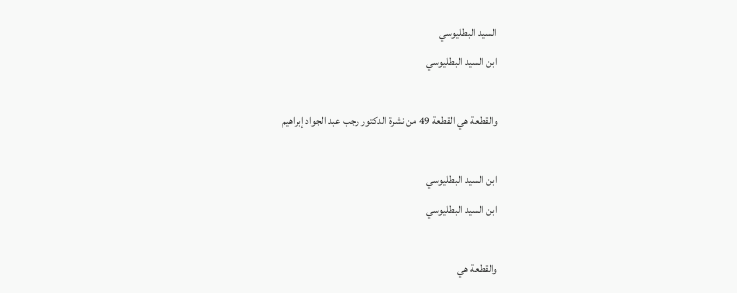السيد البطليوسي
ابن السيد البطليوسي

والقطعة هي القطعة 49 من نشرة الدكتور رجب عبد الجواد إبراهيم

ابن السيد البطليوسي
ابن السيد البطليوسي

والقطعة هي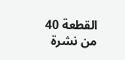القطعة 40 من نشرة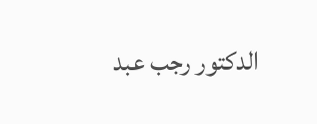الدكتور رجب عبد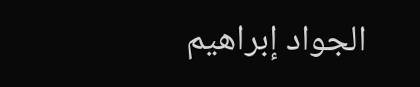الجواد إبراهيم